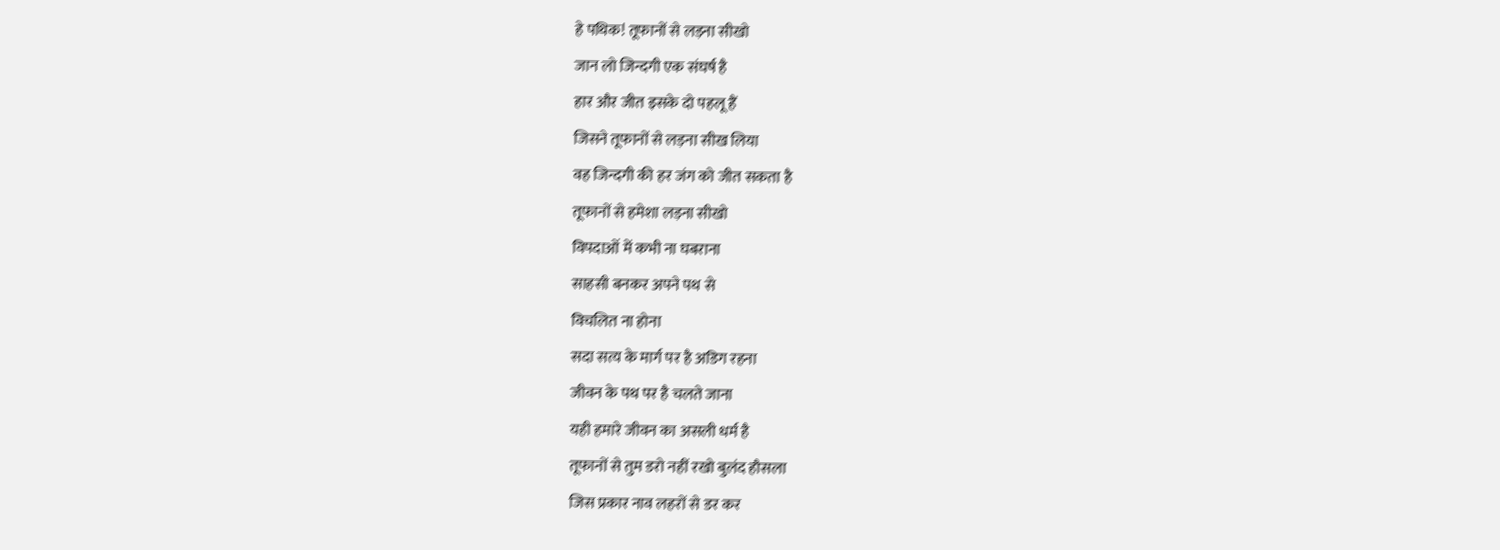हे पथिक! तूफानों से लड़ना सीखो
जान लो जिन्दगी एक संघर्ष है
हार और जीत इसके दो पहलू हैं
जिसने तूफानों से लड़ना सीख लिया
वह जिन्दगी की हर जंग को जीत सकता है
तूफानों से हमेशा लड़ना सीखो
विपदाओं में कभी ना घबराना
साहसी बनकर अपने पथ से
विचलित ना होना
सदा सत्य के मार्ग पर है अडिग रहना
जीवन के पथ पर है चलते जाना
यही हमारे जीवन का असली धर्म है
तूफानों से तुम डरो नहीं रखो बुलंद हौसला
जिस प्रकार नाव लहरों से डर कर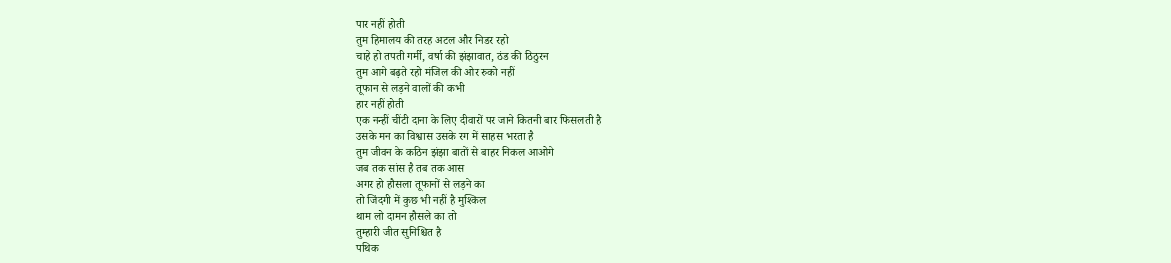पार नहीं होती
तुम हिमालय की तरह अटल और निडर रहो
चाहे हो तपती गर्मी, वर्षा की झंझावात, ठंड की ठिठुरन
तुम आगे बढ़ते रहो मंजिल की ओर रुको नहीं
तूफान से लड़ने वालों की कभी
हार नहीं होती
एक नन्हीं चींटी दाना के लिए दीवारों पर जाने कितनी बार फिसलती है
उसके मन का विश्वास उसके रग में साहस भरता है
तुम जीवन के कठिन झंझा बातों से बाहर निकल आओगे
जब तक सांस है तब तक आस
अगर हो हौसला तूफानों से लड़ने का
तो जिंदगी में कुछ भी नहीं है मुश्किल
थाम लो दामन हौसले का तो
तुम्हारी जीत सुनिश्चित है
पथिक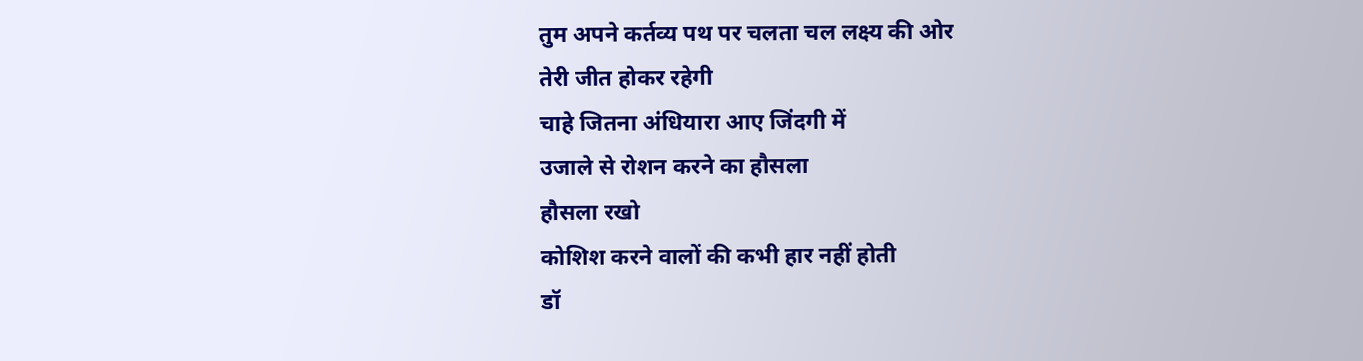तुम अपने कर्तव्य पथ पर चलता चल लक्ष्य की ओर
तेरी जीत होकर रहेगी
चाहे जितना अंधियारा आए जिंदगी में
उजाले से रोशन करने का हौसला
हौसला रखो
कोशिश करने वालों की कभी हार नहीं होती
डॉ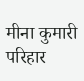मीना कुमारी परिहार